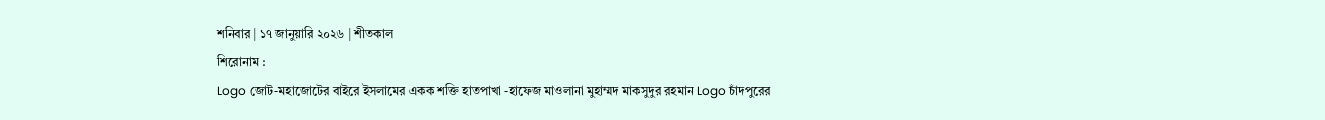শনিবার | ১৭ জানুয়ারি ২০২৬ | শীতকাল
শিরোনাম :
Logo জোট-মহাজোটের বাইরে ইসলামের একক শক্তি হাতপাখা -হাফেজ মাওলানা মুহাম্মদ মাকসুদুর রহমান Logo চাঁদপুরের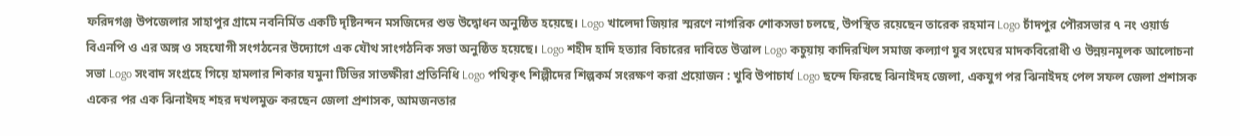ফরিদগঞ্জ উপজেলার সাহাপুর গ্রামে নবনির্মিত একটি দৃষ্টিনন্দন মসজিদের শুভ উদ্বোধন অনুষ্ঠিত হয়েছে। Logo খালেদা জিয়ার স্মরণে নাগরিক শোকসভা চলছে, উপস্থিত রয়েছেন তারেক রহমান Logo চাঁদপুর পৌরসভার ৭ নং ওয়ার্ড বিএনপি ও এর অঙ্গ ও সহযোগী সংগঠনের উদ্যোগে এক যৌথ সাংগঠনিক সভা অনুষ্ঠিত হয়েছে। Logo শহীদ হাদি হত্যার বিচারের দাবিতে উত্তাল Logo কচুয়ায় কাদিরখিল সমাজ কল্যাণ যুব সংঘের মাদকবিরোধী ও উন্নয়নমূলক আলোচনা সভা Logo সংবাদ সংগ্রহে গিয়ে হামলার শিকার যমুনা টিভির সাতক্ষীরা প্রতিনিধি Logo পথিকৃৎ শিল্পীদের শিল্পকর্ম সংরক্ষণ করা প্রয়োজন : খুবি উপাচার্য Logo ছন্দে ফিরছে ঝিনাইদহ জেলা, একযুগ পর ঝিনাইদহ পেল সফল জেলা প্রশাসক একের পর এক ঝিনাইদহ শহর দখলমুক্ত করছেন জেলা প্রশাসক, আমজনতার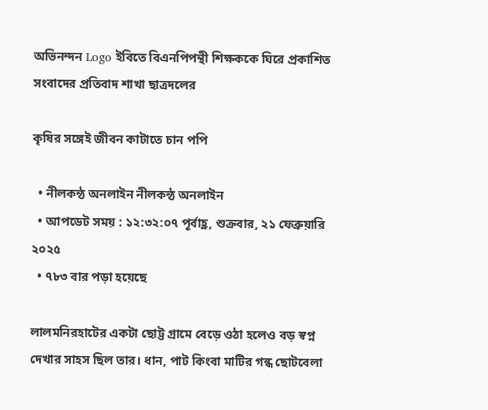অভিনন্দন Logo ইবিতে বিএনপিপন্থী শিক্ষককে ঘিরে প্রকাশিত সংবাদের প্রতিবাদ শাখা ছাত্রদলের

কৃষির সঙ্গেই জীবন কাটাতে চান পপি

  • নীলকন্ঠ অনলাইন নীলকন্ঠ অনলাইন
  • আপডেট সময় : ১২:৩২:০৭ পূর্বাহ্ণ, শুক্রবার, ২১ ফেব্রুয়ারি ২০২৫
  • ৭৮৩ বার পড়া হয়েছে

লালমনিরহাটের একটা ছোট্ট গ্রামে বেড়ে ওঠা হলেও বড় স্বপ্ন দেখার সাহস ছিল তার। ধান, পাট কিংবা মাটির গন্ধ ছোটবেলা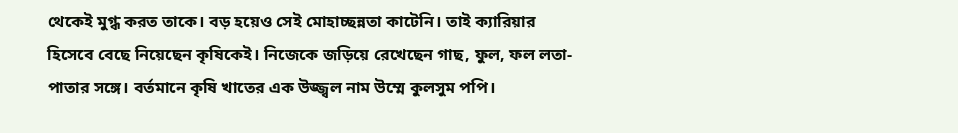থেকেই মুগ্ধ করত তাকে। বড় হয়েও সেই মোহাচ্ছন্নতা কাটেনি। তাই ক্যারিয়ার হিসেবে বেছে নিয়েছেন কৃষিকেই। নিজেকে জড়িয়ে রেখেছেন গাছ, ফুল, ফল লতা-পাতার সঙ্গে। বর্তমানে কৃষি খাতের এক উজ্জ্বল নাম উম্মে কুলসুম পপি।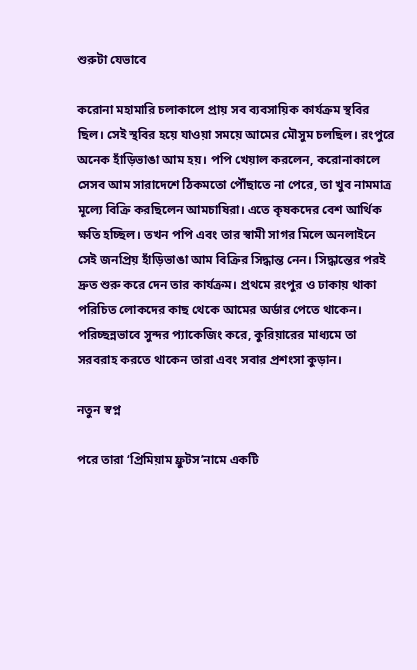শুরুটা যেভাবে

করোনা মহামারি চলাকালে প্রায় সব ব্যবসায়িক কার্যক্রম স্থবির ছিল। সেই স্থবির হয়ে যাওয়া সময়ে আমের মৌসুম চলছিল। রংপুরে অনেক হাঁড়িভাঙা আম হয়। পপি খেয়াল করলেন, করোনাকালে সেসব আম সারাদেশে ঠিকমতো পৌঁছাতে না পেরে, তা খুব নামমাত্র মূল্যে বিক্রি করছিলেন আমচাষিরা। এতে কৃষকদের বেশ আর্থিক ক্ষতি হচ্ছিল। তখন পপি এবং তার স্বামী সাগর মিলে অনলাইনে সেই জনপ্রিয় হাঁড়িভাঙা আম বিক্রির সিদ্ধান্ত নেন। সিদ্ধান্তের পরই দ্রুত শুরু করে দেন তার কার্যক্রম। প্রথমে রংপুর ও ঢাকায় থাকা পরিচিত লোকদের কাছ থেকে আমের অর্ডার পেতে থাকেন। পরিচ্ছন্নভাবে সুন্দর প্যাকেজিং করে, কুরিয়ারের মাধ্যমে তা সরবরাহ করতে থাকেন তারা এবং সবার প্রশংসা কুড়ান।

নতুন স্বপ্ন

পরে তারা ‘প্রিমিয়াম ফ্রুটস’নামে একটি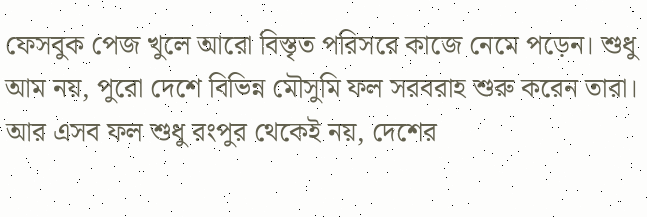ফেসবুক পেজ খুলে আরো বিস্তৃত পরিসরে কাজে নেমে পড়েন। শুধু আম নয়, পুরো দেশে বিভিন্ন মৌসুমি ফল সরবরাহ শুরু করেন তারা। আর এসব ফল শুধু রংপুর থেকেই নয়, দেশের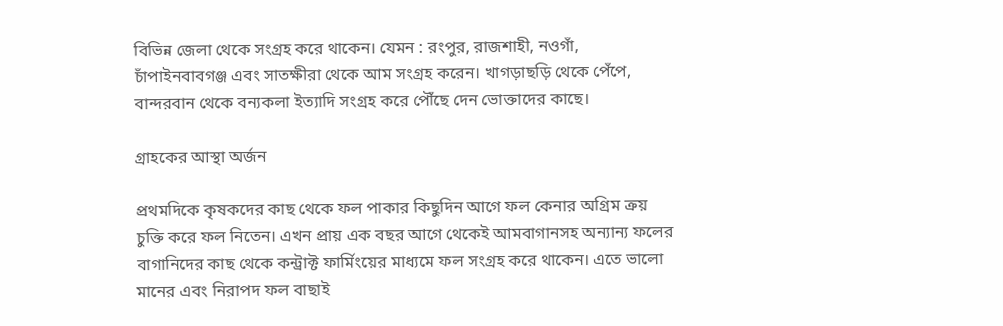বিভিন্ন জেলা থেকে সংগ্রহ করে থাকেন। যেমন : রংপুর, রাজশাহী, নওগাঁ, চাঁপাইনবাবগঞ্জ এবং সাতক্ষীরা থেকে আম সংগ্রহ করেন। খাগড়াছড়ি থেকে পেঁপে, বান্দরবান থেকে বন্যকলা ইত্যাদি সংগ্রহ করে পৌঁছে দেন ভোক্তাদের কাছে।

গ্রাহকের আস্থা অর্জন

প্রথমদিকে কৃষকদের কাছ থেকে ফল পাকার কিছুদিন আগে ফল কেনার অগ্রিম ক্রয় চুক্তি করে ফল নিতেন। এখন প্রায় এক বছর আগে থেকেই আমবাগানসহ অন্যান্য ফলের বাগানিদের কাছ থেকে কন্ট্রাক্ট ফার্মিংয়ের মাধ্যমে ফল সংগ্রহ করে থাকেন। এতে ভালো মানের এবং নিরাপদ ফল বাছাই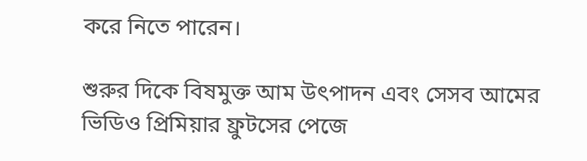করে নিতে পারেন।

শুরুর দিকে বিষমুক্ত আম উৎপাদন এবং সেসব আমের ভিডিও প্রিমিয়ার ফ্রুটসের পেজে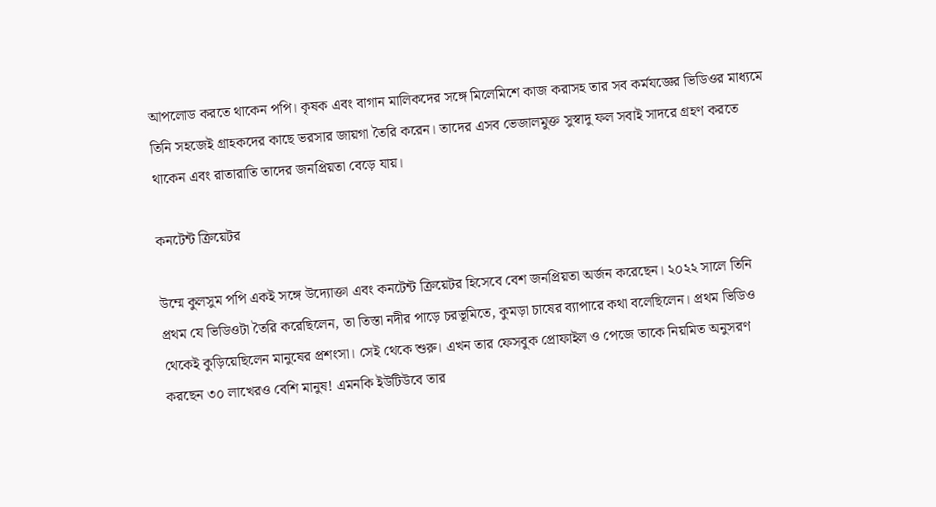আপলোড করতে থাকেন পপি। কৃষক এবং বাগান মালিকদের সঙ্গে মিলেমিশে কাজ করাসহ তার সব কর্মযজ্ঞের ভিডিওর মাধ্যমে তিনি সহজেই গ্রাহকদের কাছে ভরসার জায়গা তৈরি করেন। তাদের এসব ভেজালমুক্ত সুস্বাদু ফল সবাই সাদরে গ্রহণ করতে থাকেন এবং রাতারাতি তাদের জনপ্রিয়তা বেড়ে যায়।

কনটেন্ট ক্রিয়েটর

উম্মে কুলসুম পপি একই সঙ্গে উদ্যোক্তা এবং কনটেন্ট ক্রিয়েটর হিসেবে বেশ জনপ্রিয়তা অর্জন করেছেন। ২০২২ সালে তিনি প্রথম যে ভিডিওটা তৈরি করেছিলেন, তা তিস্তা নদীর পাড়ে চরভূমিতে, কুমড়া চাষের ব্যাপারে কথা বলেছিলেন। প্রথম ভিডিও থেকেই কুড়িয়েছিলেন মানুষের প্রশংসা। সেই থেকে শুরু। এখন তার ফেসবুক প্রোফাইল ও পেজে তাকে নিয়মিত অনুসরণ করছেন ৩০ লাখেরও বেশি মানুষ! এমনকি ইউটিউবে তার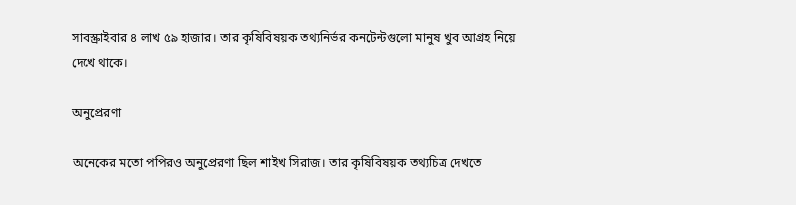সাবস্ক্রাইবার ৪ লাখ ৫৯ হাজার। তার কৃষিবিষয়ক তথ্যনির্ভর কনটেন্টগুলো মানুষ খুব আগ্রহ নিয়ে দেখে থাকে।

অনুপ্রেরণা

অনেকের মতো পপিরও অনুপ্রেরণা ছিল শাইখ সিরাজ। তার কৃষিবিষয়ক তথ্যচিত্র দেখতে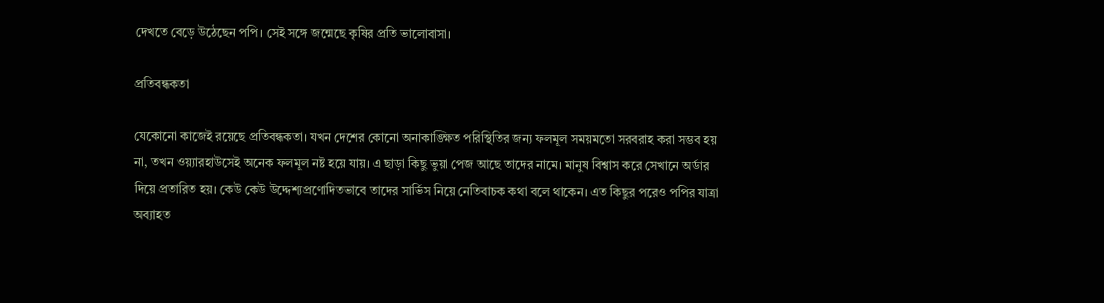দেখতে বেড়ে উঠেছেন পপি। সেই সঙ্গে জন্মেছে কৃষির প্রতি ভালোবাসা।

প্রতিবন্ধকতা

যেকোনো কাজেই রয়েছে প্রতিবন্ধকতা। যখন দেশের কোনো অনাকাঙ্ক্ষিত পরিস্থিতির জন্য ফলমূল সময়মতো সরবরাহ করা সম্ভব হয় না, তখন ওয়্যারহাউসেই অনেক ফলমূল নষ্ট হয়ে যায়। এ ছাড়া কিছু ভুয়া পেজ আছে তাদের নামে। মানুষ বিশ্বাস করে সেখানে অর্ডার দিয়ে প্রতারিত হয়। কেউ কেউ উদ্দেশ্যপ্রণোদিতভাবে তাদের সার্ভিস নিয়ে নেতিবাচক কথা বলে থাকেন। এত কিছুর পরেও পপির যাত্রা অব্যাহত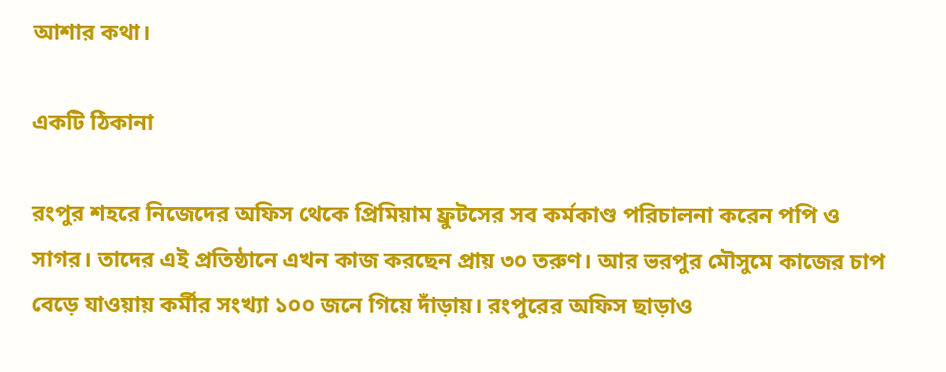আশার কথা।

একটি ঠিকানা

রংপুর শহরে নিজেদের অফিস থেকে প্রিমিয়াম ফ্রুটসের সব কর্মকাণ্ড পরিচালনা করেন পপি ও সাগর। তাদের এই প্রতিষ্ঠানে এখন কাজ করছেন প্রায় ৩০ তরুণ। আর ভরপুর মৌসুমে কাজের চাপ বেড়ে যাওয়ায় কর্মীর সংখ্যা ১০০ জনে গিয়ে দাঁড়ায়। রংপুরের অফিস ছাড়াও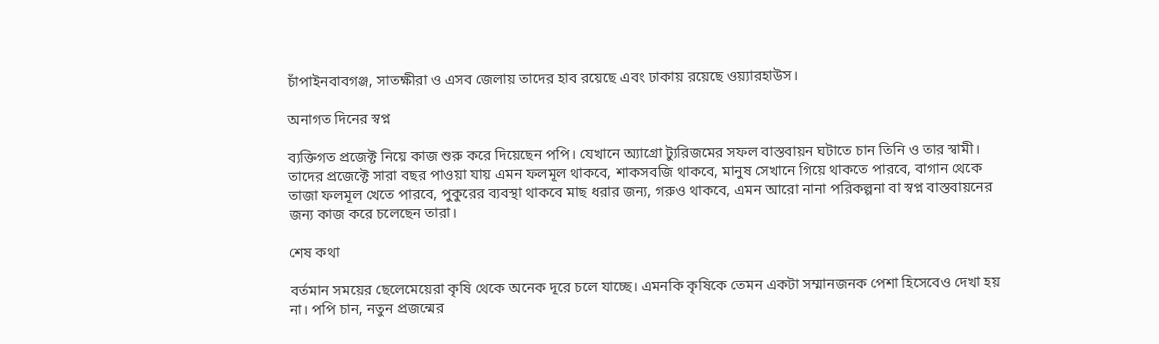চাঁপাইনবাবগঞ্জ, সাতক্ষীরা ও এসব জেলায় তাদের হাব রয়েছে এবং ঢাকায় রয়েছে ওয়্যারহাউস।

অনাগত দিনের স্বপ্ন

ব্যক্তিগত প্রজেক্ট নিয়ে কাজ শুরু করে দিয়েছেন পপি। যেখানে অ্যাগ্রো ট্যুরিজমের সফল বাস্তবায়ন ঘটাতে চান তিনি ও তার স্বামী। তাদের প্রজেক্টে সারা বছর পাওয়া যায় এমন ফলমূল থাকবে, শাকসবজি থাকবে, মানুষ সেখানে গিয়ে থাকতে পারবে, বাগান থেকে তাজা ফলমূল খেতে পারবে, পুকুরের ব্যবস্থা থাকবে মাছ ধরার জন্য, গরুও থাকবে, এমন আরো নানা পরিকল্পনা বা স্বপ্ন বাস্তবায়নের জন্য কাজ করে চলেছেন তারা।

শেষ কথা

বর্তমান সময়ের ছেলেমেয়েরা কৃষি থেকে অনেক দূরে চলে যাচ্ছে। এমনকি কৃষিকে তেমন একটা সম্মানজনক পেশা হিসেবেও দেখা হয় না। পপি চান, নতুন প্রজন্মের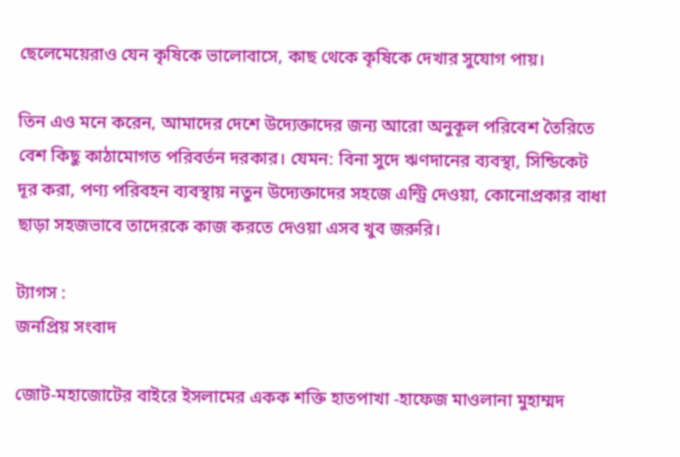ছেলেমেয়েরাও যেন কৃষিকে ভালোবাসে, কাছ থেকে কৃষিকে দেখার সুযোগ পায়।

তিন এও মনে করেন, আমাদের দেশে উদ্যেক্তাদের জন্য আরো অনুকূল পরিবেশ তৈরিতে বেশ কিছু কাঠামোগত পরিবর্তন দরকার। যেমন: বিনা সুদে ঋণদানের ব্যবস্থা, সিন্ডিকেট দূর করা, পণ্য পরিবহন ব্যবস্থায় নতুন উদ্যেক্তাদের সহজে এন্ট্রি দেওয়া, কোনোপ্রকার বাধা ছাড়া সহজভাবে তাদেরকে কাজ করতে দেওয়া এসব খুব জরুরি।

ট্যাগস :
জনপ্রিয় সংবাদ

জোট-মহাজোটের বাইরে ইসলামের একক শক্তি হাতপাখা -হাফেজ মাওলানা মুহাম্মদ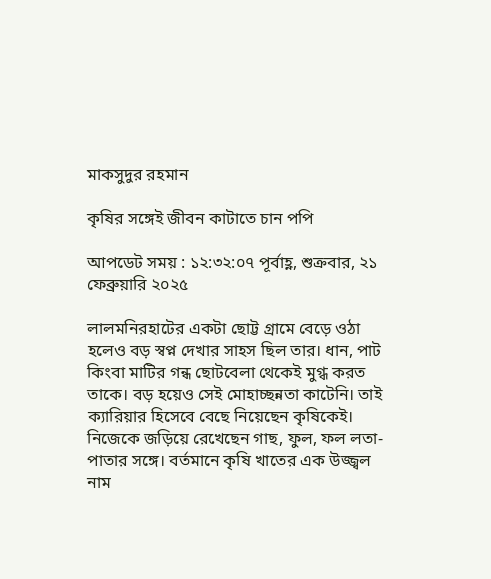মাকসুদুর রহমান

কৃষির সঙ্গেই জীবন কাটাতে চান পপি

আপডেট সময় : ১২:৩২:০৭ পূর্বাহ্ণ, শুক্রবার, ২১ ফেব্রুয়ারি ২০২৫

লালমনিরহাটের একটা ছোট্ট গ্রামে বেড়ে ওঠা হলেও বড় স্বপ্ন দেখার সাহস ছিল তার। ধান, পাট কিংবা মাটির গন্ধ ছোটবেলা থেকেই মুগ্ধ করত তাকে। বড় হয়েও সেই মোহাচ্ছন্নতা কাটেনি। তাই ক্যারিয়ার হিসেবে বেছে নিয়েছেন কৃষিকেই। নিজেকে জড়িয়ে রেখেছেন গাছ, ফুল, ফল লতা-পাতার সঙ্গে। বর্তমানে কৃষি খাতের এক উজ্জ্বল নাম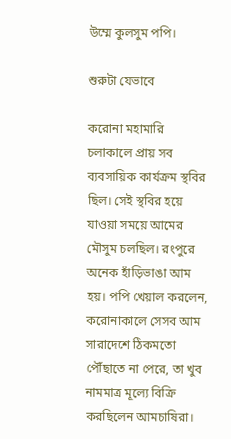উম্মে কুলসুম পপি।

শুরুটা যেভাবে

করোনা মহামারি চলাকালে প্রায় সব ব্যবসায়িক কার্যক্রম স্থবির ছিল। সেই স্থবির হয়ে যাওয়া সময়ে আমের মৌসুম চলছিল। রংপুরে অনেক হাঁড়িভাঙা আম হয়। পপি খেয়াল করলেন, করোনাকালে সেসব আম সারাদেশে ঠিকমতো পৌঁছাতে না পেরে, তা খুব নামমাত্র মূল্যে বিক্রি করছিলেন আমচাষিরা।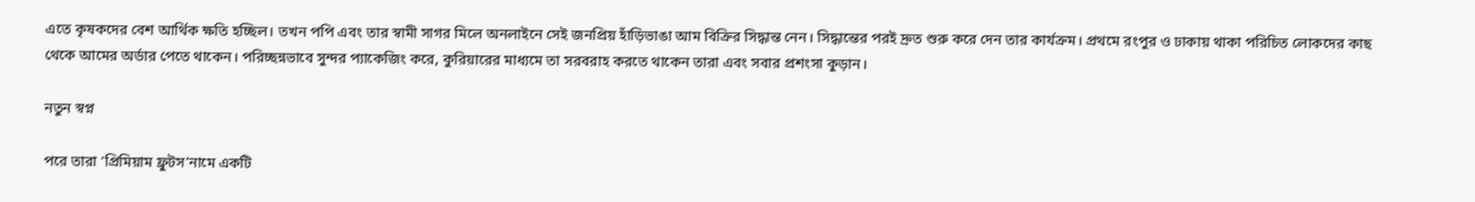এতে কৃষকদের বেশ আর্থিক ক্ষতি হচ্ছিল। তখন পপি এবং তার স্বামী সাগর মিলে অনলাইনে সেই জনপ্রিয় হাঁড়িভাঙা আম বিক্রির সিদ্ধান্ত নেন। সিদ্ধান্তের পরই দ্রুত শুরু করে দেন তার কার্যক্রম। প্রথমে রংপুর ও ঢাকায় থাকা পরিচিত লোকদের কাছ থেকে আমের অর্ডার পেতে থাকেন। পরিচ্ছন্নভাবে সুন্দর প্যাকেজিং করে, কুরিয়ারের মাধ্যমে তা সরবরাহ করতে থাকেন তারা এবং সবার প্রশংসা কুড়ান।

নতুন স্বপ্ন

পরে তারা ‘প্রিমিয়াম ফ্রুটস’নামে একটি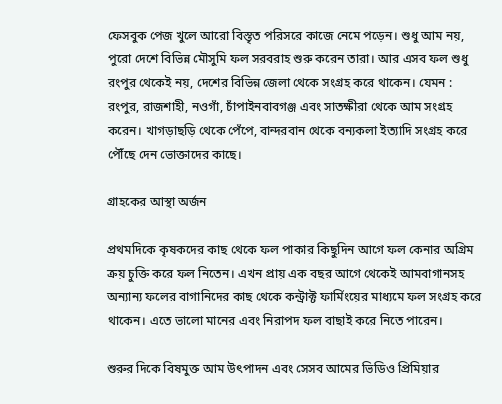ফেসবুক পেজ খুলে আরো বিস্তৃত পরিসরে কাজে নেমে পড়েন। শুধু আম নয়, পুরো দেশে বিভিন্ন মৌসুমি ফল সরবরাহ শুরু করেন তারা। আর এসব ফল শুধু রংপুর থেকেই নয়, দেশের বিভিন্ন জেলা থেকে সংগ্রহ করে থাকেন। যেমন : রংপুর, রাজশাহী, নওগাঁ, চাঁপাইনবাবগঞ্জ এবং সাতক্ষীরা থেকে আম সংগ্রহ করেন। খাগড়াছড়ি থেকে পেঁপে, বান্দরবান থেকে বন্যকলা ইত্যাদি সংগ্রহ করে পৌঁছে দেন ভোক্তাদের কাছে।

গ্রাহকের আস্থা অর্জন

প্রথমদিকে কৃষকদের কাছ থেকে ফল পাকার কিছুদিন আগে ফল কেনার অগ্রিম ক্রয় চুক্তি করে ফল নিতেন। এখন প্রায় এক বছর আগে থেকেই আমবাগানসহ অন্যান্য ফলের বাগানিদের কাছ থেকে কন্ট্রাক্ট ফার্মিংয়ের মাধ্যমে ফল সংগ্রহ করে থাকেন। এতে ভালো মানের এবং নিরাপদ ফল বাছাই করে নিতে পারেন।

শুরুর দিকে বিষমুক্ত আম উৎপাদন এবং সেসব আমের ভিডিও প্রিমিয়ার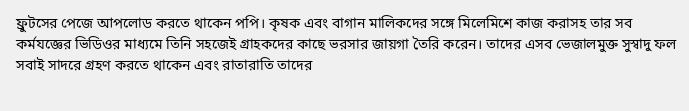ফ্রুটসের পেজে আপলোড করতে থাকেন পপি। কৃষক এবং বাগান মালিকদের সঙ্গে মিলেমিশে কাজ করাসহ তার সব কর্মযজ্ঞের ভিডিওর মাধ্যমে তিনি সহজেই গ্রাহকদের কাছে ভরসার জায়গা তৈরি করেন। তাদের এসব ভেজালমুক্ত সুস্বাদু ফল সবাই সাদরে গ্রহণ করতে থাকেন এবং রাতারাতি তাদের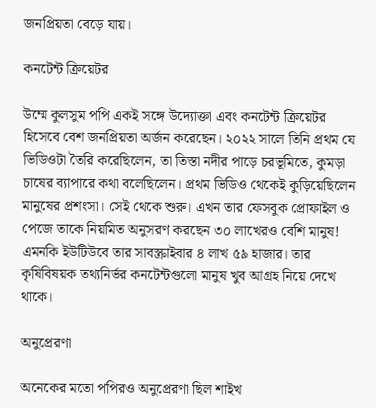জনপ্রিয়তা বেড়ে যায়।

কনটেন্ট ক্রিয়েটর

উম্মে কুলসুম পপি একই সঙ্গে উদ্যোক্তা এবং কনটেন্ট ক্রিয়েটর হিসেবে বেশ জনপ্রিয়তা অর্জন করেছেন। ২০২২ সালে তিনি প্রথম যে ভিডিওটা তৈরি করেছিলেন, তা তিস্তা নদীর পাড়ে চরভূমিতে, কুমড়া চাষের ব্যাপারে কথা বলেছিলেন। প্রথম ভিডিও থেকেই কুড়িয়েছিলেন মানুষের প্রশংসা। সেই থেকে শুরু। এখন তার ফেসবুক প্রোফাইল ও পেজে তাকে নিয়মিত অনুসরণ করছেন ৩০ লাখেরও বেশি মানুষ! এমনকি ইউটিউবে তার সাবস্ক্রাইবার ৪ লাখ ৫৯ হাজার। তার কৃষিবিষয়ক তথ্যনির্ভর কনটেন্টগুলো মানুষ খুব আগ্রহ নিয়ে দেখে থাকে।

অনুপ্রেরণা

অনেকের মতো পপিরও অনুপ্রেরণা ছিল শাইখ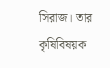সিরাজ। তার কৃষিবিষয়ক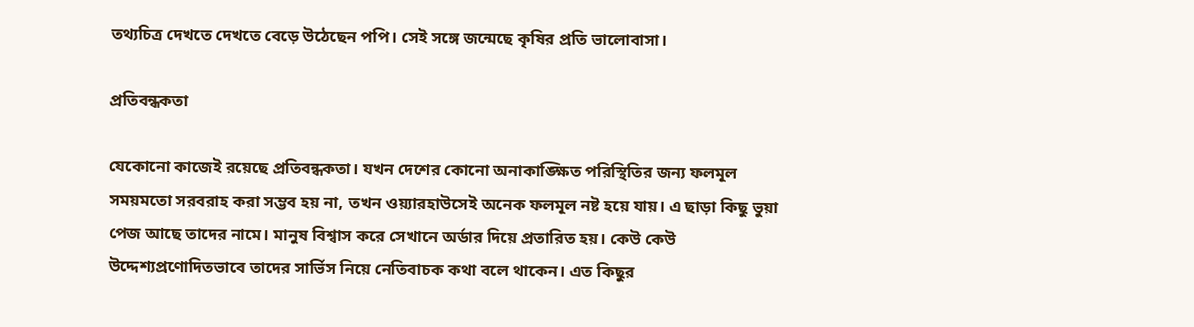তথ্যচিত্র দেখতে দেখতে বেড়ে উঠেছেন পপি। সেই সঙ্গে জন্মেছে কৃষির প্রতি ভালোবাসা।

প্রতিবন্ধকতা

যেকোনো কাজেই রয়েছে প্রতিবন্ধকতা। যখন দেশের কোনো অনাকাঙ্ক্ষিত পরিস্থিতির জন্য ফলমূল সময়মতো সরবরাহ করা সম্ভব হয় না, তখন ওয়্যারহাউসেই অনেক ফলমূল নষ্ট হয়ে যায়। এ ছাড়া কিছু ভুয়া পেজ আছে তাদের নামে। মানুষ বিশ্বাস করে সেখানে অর্ডার দিয়ে প্রতারিত হয়। কেউ কেউ উদ্দেশ্যপ্রণোদিতভাবে তাদের সার্ভিস নিয়ে নেতিবাচক কথা বলে থাকেন। এত কিছুর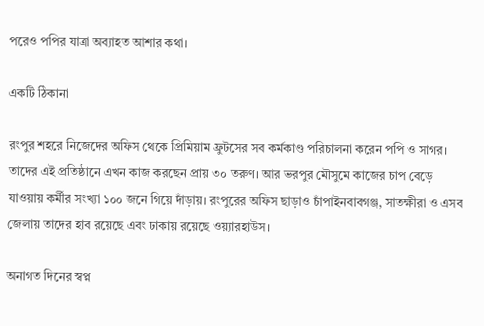পরেও পপির যাত্রা অব্যাহত আশার কথা।

একটি ঠিকানা

রংপুর শহরে নিজেদের অফিস থেকে প্রিমিয়াম ফ্রুটসের সব কর্মকাণ্ড পরিচালনা করেন পপি ও সাগর। তাদের এই প্রতিষ্ঠানে এখন কাজ করছেন প্রায় ৩০ তরুণ। আর ভরপুর মৌসুমে কাজের চাপ বেড়ে যাওয়ায় কর্মীর সংখ্যা ১০০ জনে গিয়ে দাঁড়ায়। রংপুরের অফিস ছাড়াও চাঁপাইনবাবগঞ্জ, সাতক্ষীরা ও এসব জেলায় তাদের হাব রয়েছে এবং ঢাকায় রয়েছে ওয়্যারহাউস।

অনাগত দিনের স্বপ্ন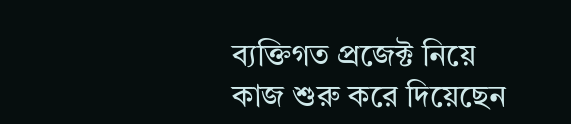ব্যক্তিগত প্রজেক্ট নিয়ে কাজ শুরু করে দিয়েছেন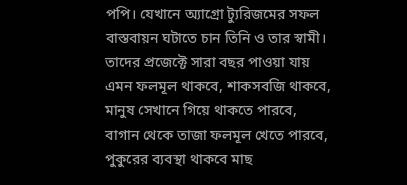পপি। যেখানে অ্যাগ্রো ট্যুরিজমের সফল বাস্তবায়ন ঘটাতে চান তিনি ও তার স্বামী। তাদের প্রজেক্টে সারা বছর পাওয়া যায় এমন ফলমূল থাকবে, শাকসবজি থাকবে, মানুষ সেখানে গিয়ে থাকতে পারবে, বাগান থেকে তাজা ফলমূল খেতে পারবে, পুকুরের ব্যবস্থা থাকবে মাছ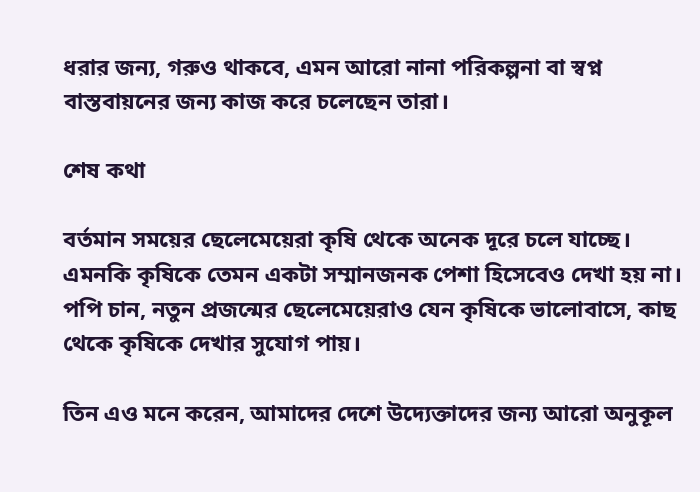ধরার জন্য, গরুও থাকবে, এমন আরো নানা পরিকল্পনা বা স্বপ্ন বাস্তবায়নের জন্য কাজ করে চলেছেন তারা।

শেষ কথা

বর্তমান সময়ের ছেলেমেয়েরা কৃষি থেকে অনেক দূরে চলে যাচ্ছে। এমনকি কৃষিকে তেমন একটা সম্মানজনক পেশা হিসেবেও দেখা হয় না। পপি চান, নতুন প্রজন্মের ছেলেমেয়েরাও যেন কৃষিকে ভালোবাসে, কাছ থেকে কৃষিকে দেখার সুযোগ পায়।

তিন এও মনে করেন, আমাদের দেশে উদ্যেক্তাদের জন্য আরো অনুকূল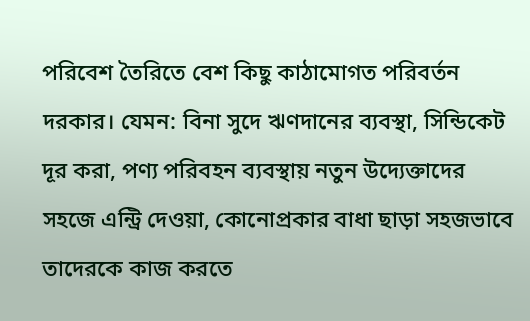পরিবেশ তৈরিতে বেশ কিছু কাঠামোগত পরিবর্তন দরকার। যেমন: বিনা সুদে ঋণদানের ব্যবস্থা, সিন্ডিকেট দূর করা, পণ্য পরিবহন ব্যবস্থায় নতুন উদ্যেক্তাদের সহজে এন্ট্রি দেওয়া, কোনোপ্রকার বাধা ছাড়া সহজভাবে তাদেরকে কাজ করতে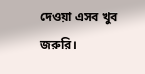দেওয়া এসব খুব জরুরি।